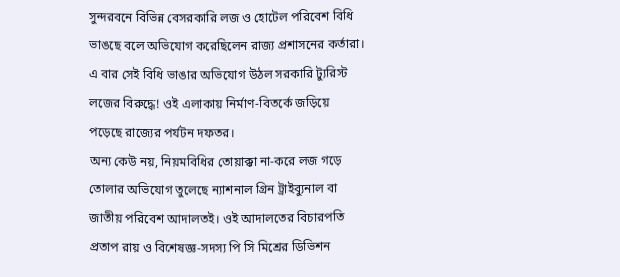সুন্দরবনে বিভিন্ন বেসরকারি লজ ও হোটেল পরিবেশ বিধি ভাঙছে বলে অভিযোগ করেছিলেন রাজ্য প্রশাসনের কর্তারা। এ বার সেই বিধি ভাঙার অভিযোগ উঠল সরকারি ট্যুরিস্ট লজের বিরুদ্ধে! ওই এলাকায় নির্মাণ-বিতর্কে জড়িয়ে পড়েছে রাজ্যের পর্যটন দফতর।
অন্য কেউ নয়, নিয়মবিধির তোয়াক্কা না-করে লজ গড়ে তোলার অভিযোগ তুলেছে ন্যাশনাল গ্রিন ট্রাইব্যুনাল বা জাতীয় পরিবেশ আদালতই। ওই আদালতের বিচারপতি প্রতাপ রায় ও বিশেষজ্ঞ-সদস্য পি সি মিশ্রের ডিভিশন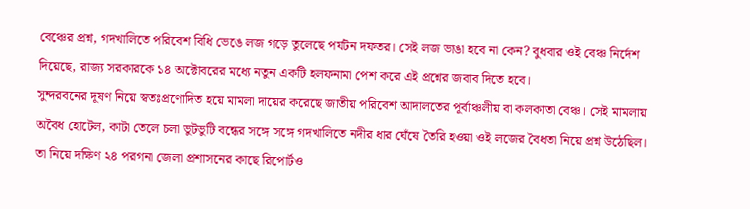বেঞ্চের প্রশ্ন, গদখালিতে পরিবেশ বিধি ভেঙে লজ গড়ে তুলেছে পর্যটন দফতর। সেই লজ ভাঙা হবে না কেন? বুধবার ওই বেঞ্চ নির্দেশ দিয়েছে, রাজ্য সরকারকে ১৪ অক্টোবরের মধ্যে নতুন একটি হলফনামা পেশ করে এই প্রশ্নের জবাব দিতে হবে।
সুন্দরবনের দূষণ নিয়ে স্বতঃপ্রণোদিত হয়ে মামলা দায়ের করেছে জাতীয় পরিবেশ আদালতের পূর্বাঞ্চলীয় বা কলকাতা বেঞ্চ। সেই মামলায় অবৈধ হোটেল, কাটা তেলে চলা ভুটভুটি বন্ধের সঙ্গে সঙ্গে গদখালিতে নদীর ধার ঘেঁষে তৈরি হওয়া ওই লজের বৈধতা নিয়ে প্রশ্ন উঠেছিল। তা নিয়ে দক্ষিণ ২৪ পরগনা জেলা প্রশাসনের কাছে রিপোর্টও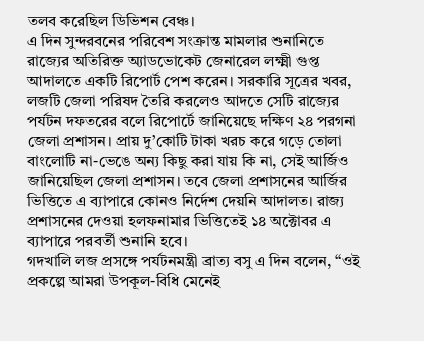তলব করেছিল ডিভিশন বেঞ্চ।
এ দিন সুন্দরবনের পরিবেশ সংক্রান্ত মামলার শুনানিতে রাজ্যের অতিরিক্ত অ্যাডভোকেট জেনারেল লক্ষ্মী গুপ্ত আদালতে একটি রিপোর্ট পেশ করেন। সরকারি সূত্রের খবর, লজটি জেলা পরিষদ তৈরি করলেও আদতে সেটি রাজ্যের পর্যটন দফতরের বলে রিপোর্টে জানিয়েছে দক্ষিণ ২৪ পরগনা জেলা প্রশাসন। প্রায় দু’কোটি টাকা খরচ করে গড়ে তোলা বাংলোটি না-ভেঙে অন্য কিছু করা যায় কি না, সেই আর্জিও জানিয়েছিল জেলা প্রশাসন। তবে জেলা প্রশাসনের আর্জির ভিত্তিতে এ ব্যাপারে কোনও নির্দেশ দেয়নি আদালত। রাজ্য প্রশাসনের দেওয়া হলফনামার ভিত্তিতেই ১৪ অক্টোবর এ ব্যাপারে পরবর্তী শুনানি হবে।
গদখালি লজ প্রসঙ্গে পর্যটনমন্ত্রী ব্রাত্য বসু এ দিন বলেন, ‘‘ওই প্রকল্পে আমরা উপকূল-বিধি মেনেই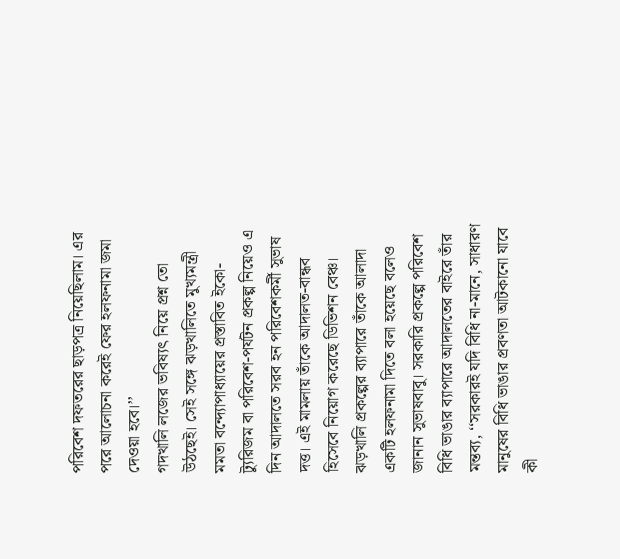পরিবেশ দফতরের ছাড়পত্র নিয়েছিলাম। এর পরে আলোচনা করেই ফের হলফনামা জমা দেওয়া হবে।’’
গদখালি লজের ভবিষ্যৎ নিয়ে প্রশ্ন তো উঠছেই। সেই সঙ্গে ঝড়খালিতে মুখ্যমন্ত্রী মমতা বন্দ্যোপাধ্যায়ের প্রস্তাবিত ইকো-ট্যুরিজম বা পরিবেশ-পর্যটন প্রকল্প নিয়েও এ দিন আদালতে সরব হন পরিবেশকর্মী সুভাষ দত্ত। এই মামলায় তাঁকে আদালত-বান্ধব হিসেবে নিয়োগ করেছে ডিভিশন বেঞ্চ। ঝড়খালি প্রকল্পের ব্যাপারে তাঁকে আলাদা একটি হলফনামা দিতে বলা হয়েছে বলেও জানান সুভাষবাবু। সরকারি প্রকল্পে পরিবেশ বিধি ভাঙার ব্যাপারে আদালতের বাইরে তাঁর মন্তব্য, ‘‘সরকারই যদি বিধি না-মানে, সাধারণ মানুষের বিধি ভাঙার প্রবণতা আটকানো যাবে কী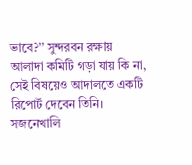ভাবে?’’ সুন্দরবন রক্ষায় আলাদা কমিটি গড়া যায় কি না, সেই বিষয়েও আদালতে একটি রিপোর্ট দেবেন তিনি।
সজনেখালি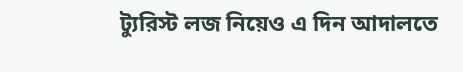ট্যুরিস্ট লজ নিয়েও এ দিন আদালতে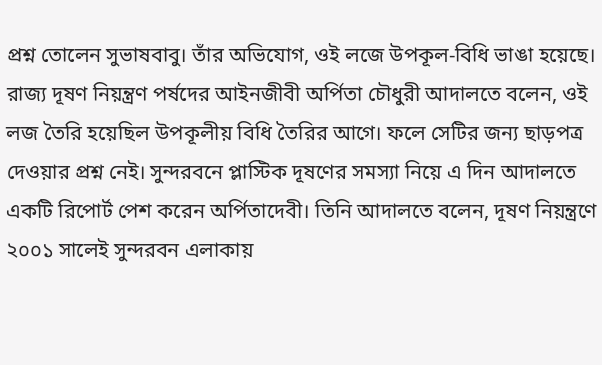প্রশ্ন তোলেন সুভাষবাবু। তাঁর অভিযোগ, ওই লজে উপকূল-বিধি ভাঙা হয়েছে। রাজ্য দূষণ নিয়ন্ত্রণ পর্ষদের আইনজীবী অর্পিতা চৌধুরী আদালতে বলেন, ওই লজ তৈরি হয়েছিল উপকূলীয় বিধি তৈরির আগে। ফলে সেটির জন্য ছাড়পত্র দেওয়ার প্রশ্ন নেই। সুন্দরবনে প্লাস্টিক দূষণের সমস্যা নিয়ে এ দিন আদালতে একটি রিপোর্ট পেশ করেন অর্পিতাদেবী। তিনি আদালতে বলেন, দূষণ নিয়ন্ত্রণে ২০০১ সালেই সুন্দরবন এলাকায়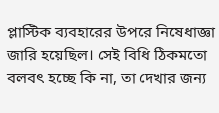প্লাস্টিক ব্যবহারের উপরে নিষেধাজ্ঞা জারি হয়েছিল। সেই বিধি ঠিকমতো বলবৎ হচ্ছে কি না, তা দেখার জন্য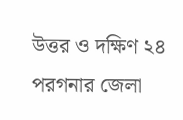উত্তর ও দক্ষিণ ২৪ পরগনার জেলা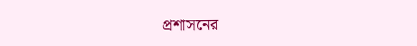প্রশাসনের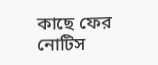কাছে ফের নোটিস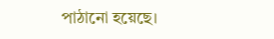পাঠানো হয়েছে।